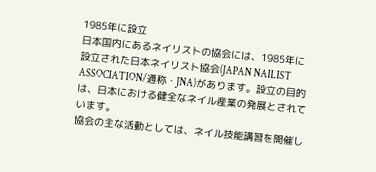1985年に設立
日本国内にあるネイリストの協会には、1985年に設立された日本ネイリスト協会(JAPAN NAILIST ASSOCIATION/通称・JNA)があります。設立の目的は、日本における健全なネイル産業の発展とされています。
協会の主な活動としては、ネイル技能講習を開催し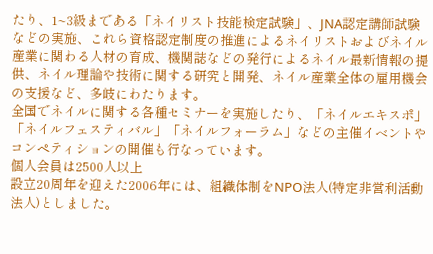たり、1~3級まである「ネイリスト技能検定試験」、JNA認定講師試験などの実施、これら資格認定制度の推進によるネイリストおよびネイル産業に関わる人材の育成、機関誌などの発行によるネイル最新情報の提供、ネイル理論や技術に関する研究と開発、ネイル産業全体の雇用機会の支援など、多岐にわたります。
全国でネイルに関する各種セミナーを実施したり、「ネイルエキスポ」「ネイルフェスティバル」「ネイルフォーラム」などの主催イベントやコンペティションの開催も行なっています。
個人会員は2500人以上
設立20周年を迎えた2006年には、組織体制をNPO法人(特定非営利活動法人)としました。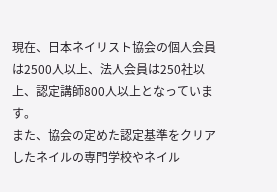現在、日本ネイリスト協会の個人会員は2500人以上、法人会員は250社以上、認定講師800人以上となっています。
また、協会の定めた認定基準をクリアしたネイルの専門学校やネイル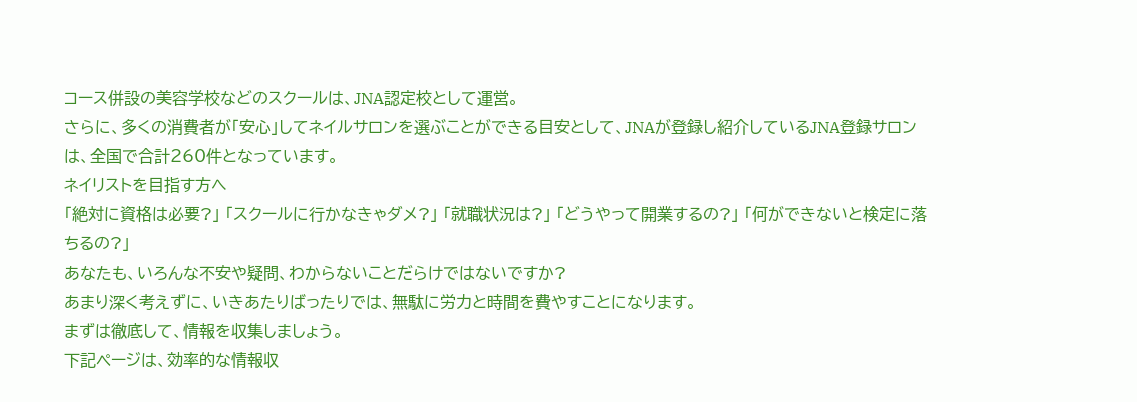コース併設の美容学校などのスクールは、JNA認定校として運営。
さらに、多くの消費者が「安心」してネイルサロンを選ぶことができる目安として、JNAが登録し紹介しているJNA登録サロンは、全国で合計260件となっています。
ネイリストを目指す方へ
「絶対に資格は必要?」 「スクールに行かなきゃダメ?」 「就職状況は?」 「どうやって開業するの?」 「何ができないと検定に落ちるの?」
あなたも、いろんな不安や疑問、わからないことだらけではないですか?
あまり深く考えずに、いきあたりばったりでは、無駄に労力と時間を費やすことになります。
まずは徹底して、情報を収集しましょう。
下記ページは、効率的な情報収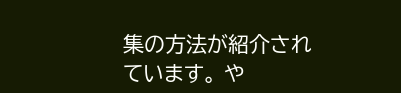集の方法が紹介されています。 や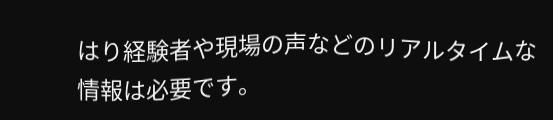はり経験者や現場の声などのリアルタイムな情報は必要です。